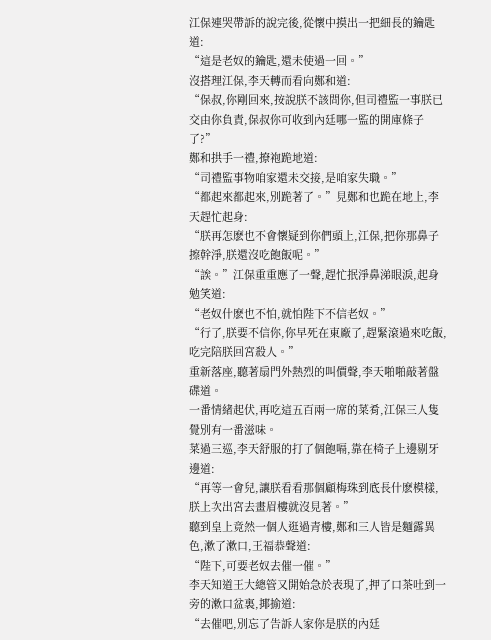江保連哭帶訴的說完後,從懷中摸出一把細長的鑰匙道:
“這是老奴的鑰匙,還未使過一回。”
沒搭理江保,李天轉而看向鄭和道:
“保叔,你剛回來,按說朕不該問你,但司禮監一事朕已交由你負責,保叔你可收到內廷哪一監的開庫條子了?”
鄭和拱手一禮,撩袍跪地道:
“司禮監事物咱家還未交接,是咱家失職。”
“都起來都起來,別跪著了。”見鄭和也跪在地上,李天趕忙起身:
“朕再怎麽也不會懷疑到你們頭上,江保,把你那鼻子擦幹淨,朕還沒吃飽飯呢。”
“誒。”江保重重應了一聲,趕忙抿淨鼻涕眼淚,起身勉笑道:
“老奴什麽也不怕,就怕陛下不信老奴。”
“行了,朕要不信你,你早死在東廠了,趕緊滾過來吃飯,吃完陪朕回宮殺人。”
重新落座,聽著扇門外熱烈的叫價聲,李天啪啪敲著盤碟道。
一番情緒起伏,再吃這五百兩一席的菜肴,江保三人隻覺別有一番滋味。
菜過三巡,李天舒服的打了個飽嗝,靠在椅子上邊剔牙邊道:
“再等一會兒,讓朕看看那個顧梅珠到底長什麽模樣,朕上次出宮去畫眉樓就沒見著。”
聽到皇上竟然一個人逛過青樓,鄭和三人皆是麵露異色,漱了漱口,王福恭聲道:
“陛下,可要老奴去催一催。”
李天知道王大總管又開始急於表現了,押了口茶吐到一旁的漱口盆裏,揶揄道:
“去催吧,別忘了告訴人家你是朕的內廷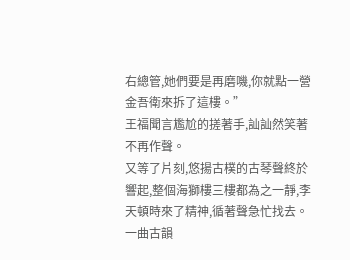右總管,她們要是再磨嘰,你就點一營金吾衛來拆了這樓。”
王福聞言尷尬的搓著手,訕訕然笑著不再作聲。
又等了片刻,悠揚古樸的古琴聲終於響起,整個海獅樓三樓都為之一靜,李天頓時來了精神,循著聲急忙找去。
一曲古韻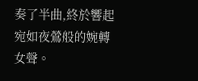奏了半曲,終於響起宛如夜鶯般的婉轉女聲。